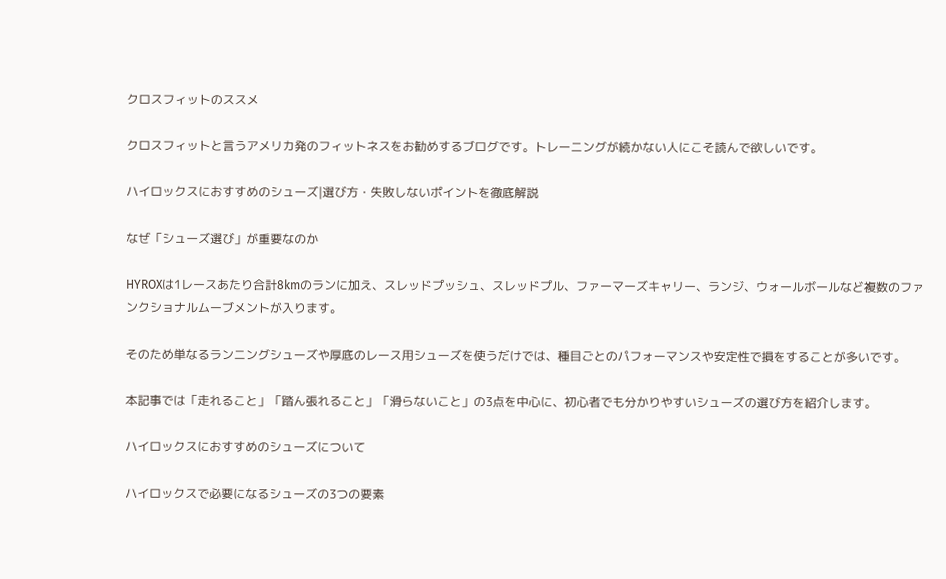クロスフィットのススメ

クロスフィットと言うアメリカ発のフィットネスをお勧めするブログです。トレーニングが続かない人にこそ読んで欲しいです。

ハイロックスにおすすめのシューズ|選び方・失敗しないポイントを徹底解説

なぜ「シューズ選び」が重要なのか

HYROXは1レースあたり合計8kmのランに加え、スレッドプッシュ、スレッドプル、ファーマーズキャリー、ランジ、ウォールボールなど複数のファンクショナルムーブメントが入ります。

そのため単なるランニングシューズや厚底のレース用シューズを使うだけでは、種目ごとのパフォーマンスや安定性で損をすることが多いです。

本記事では「走れること」「踏ん張れること」「滑らないこと」の3点を中心に、初心者でも分かりやすいシューズの選び方を紹介します。

ハイロックスにおすすめのシューズについて

ハイロックスで必要になるシューズの3つの要素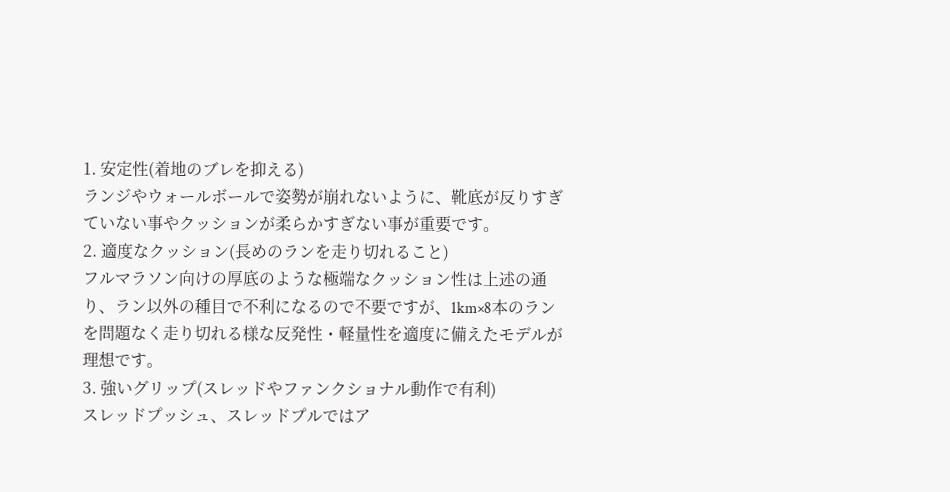1. 安定性(着地のブレを抑える)
ランジやウォールボールで姿勢が崩れないように、靴底が反りすぎていない事やクッションが柔らかすぎない事が重要です。
2. 適度なクッション(長めのランを走り切れること)
フルマラソン向けの厚底のような極端なクッション性は上述の通り、ラン以外の種目で不利になるので不要ですが、1km×8本のランを問題なく走り切れる様な反発性・軽量性を適度に備えたモデルが理想です。
3. 強いグリップ(スレッドやファンクショナル動作で有利)
スレッドプッシュ、スレッドプルではア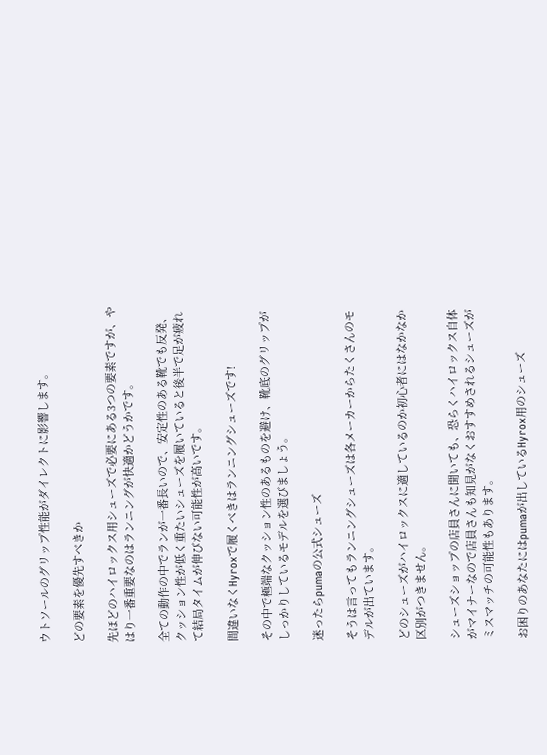ウトソールのグリップ性能がダイレクトに影響します。

どの要素を優先すべきか

先ほどのハイロックス用シューズで必要にある3つの要素ですが、やはり一番重要なのはランニングが快適かどうかです。

全ての動作の中でランが一番長いので、安定性のある靴でも反発、クッション性が低く重たいシューズを履いていると後半で足が疲れて結局タイムが伸びない可能性が高いです。

間違いなくHyroxで履くべきはランニングシューズです!

その中で極端なクッション性のあるものを避け、靴底のグリップがしっかりしているモデルを選びましょう。

迷ったらpumaの公式シューズ

そうは言ってもランニングシューズは各メーカーからたくさんのモデルが出ています。

どのシューズがハイロックスに適しているのか初心者にはなかなか区別がつきません。

シューズショップの店員さんに聞いても、恐らくハイロックス自体がマイナーなので店員さんも知見がなくおすすめされるシューズがミスマッチの可能性もあります。

お困りのあなたにはpumaが出しているHyrox用のシューズ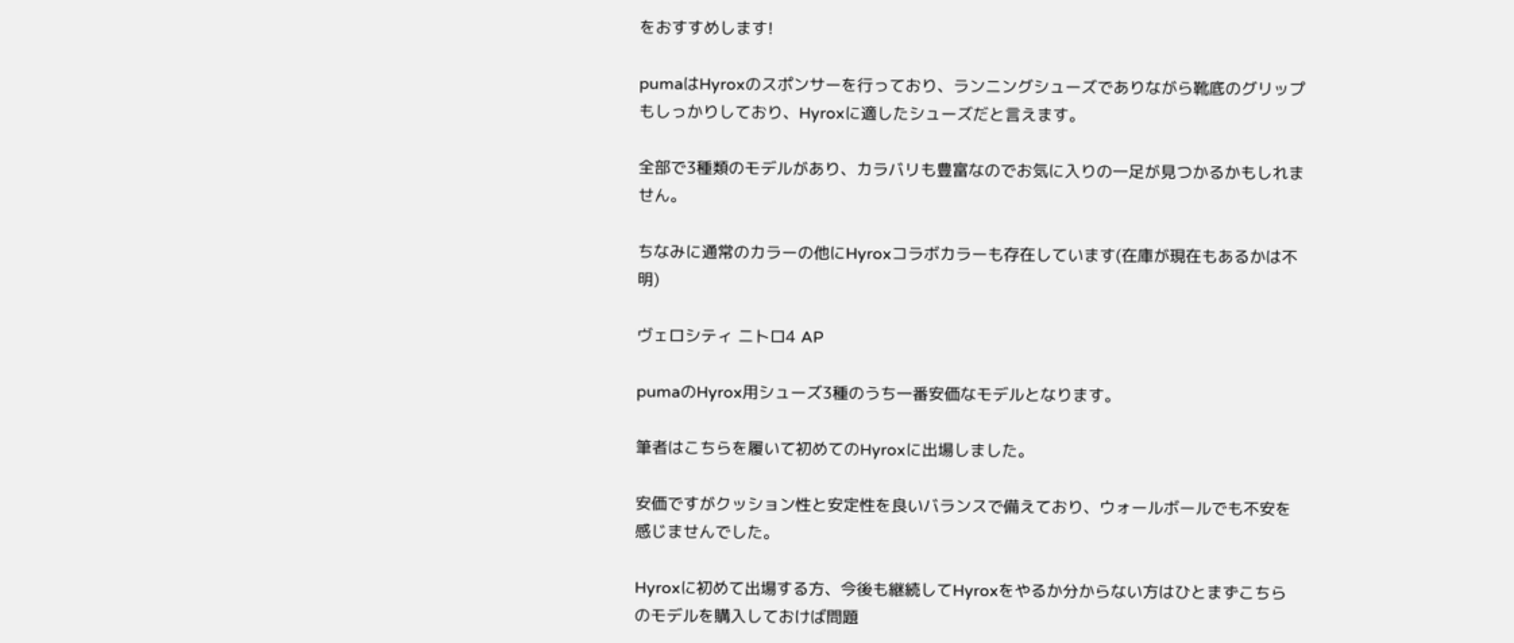をおすすめします!

pumaはHyroxのスポンサーを行っており、ランニングシューズでありながら靴底のグリップもしっかりしており、Hyroxに適したシューズだと言えます。

全部で3種類のモデルがあり、カラバリも豊富なのでお気に入りの一足が見つかるかもしれません。

ちなみに通常のカラーの他にHyroxコラボカラーも存在しています(在庫が現在もあるかは不明)

ヴェロシティ ニトロ4 AP

pumaのHyrox用シューズ3種のうち一番安価なモデルとなります。

筆者はこちらを履いて初めてのHyroxに出場しました。

安価ですがクッション性と安定性を良いバランスで備えており、ウォールボールでも不安を感じませんでした。

Hyroxに初めて出場する方、今後も継続してHyroxをやるか分からない方はひとまずこちらのモデルを購入しておけば問題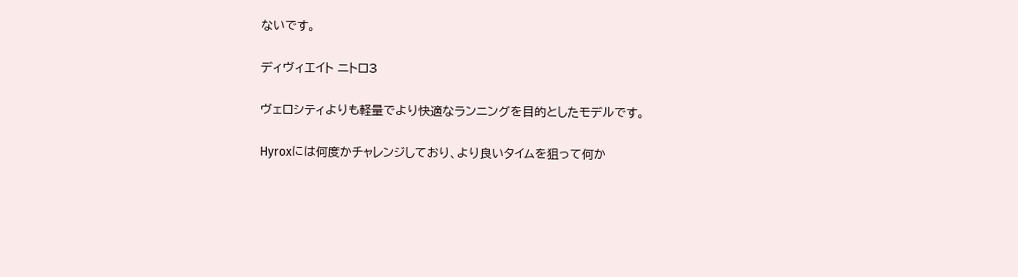ないです。

ディヴィエイト ニトロ3

ヴェロシティよりも軽量でより快適なランニングを目的としたモデルです。

Hyroxには何度かチャレンジしており、より良いタイムを狙って何か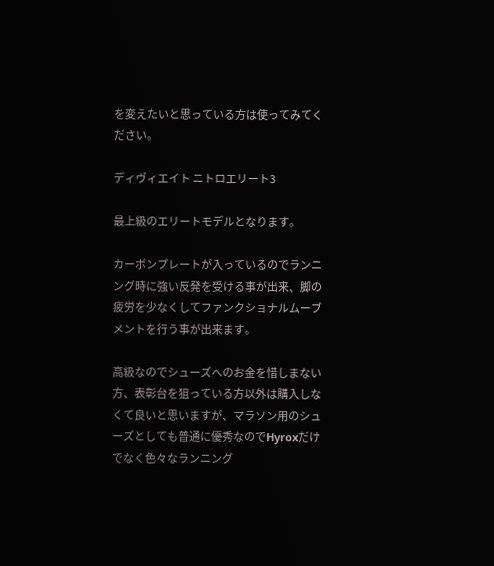を変えたいと思っている方は使ってみてください。

ディヴィエイト ニトロエリート3

最上級のエリートモデルとなります。

カーボンプレートが入っているのでランニング時に強い反発を受ける事が出来、脚の疲労を少なくしてファンクショナルムーブメントを行う事が出来ます。

高級なのでシューズへのお金を惜しまない方、表彰台を狙っている方以外は購入しなくて良いと思いますが、マラソン用のシューズとしても普通に優秀なのでHyroxだけでなく色々なランニング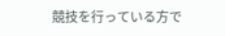競技を行っている方で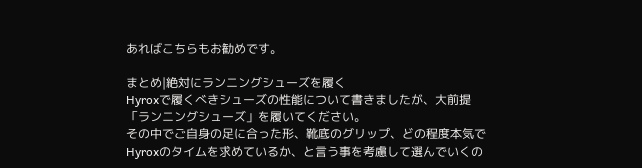あればこちらもお勧めです。

まとめ|絶対にランニングシューズを履く
Hyroxで履くべきシューズの性能について書きましたが、大前提「ランニングシューズ」を履いてください。
その中でご自身の足に合った形、靴底のグリップ、どの程度本気でHyroxのタイムを求めているか、と言う事を考慮して選んでいくの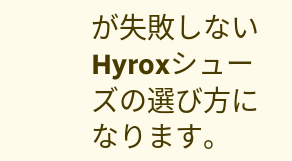が失敗しないHyroxシューズの選び方になります。